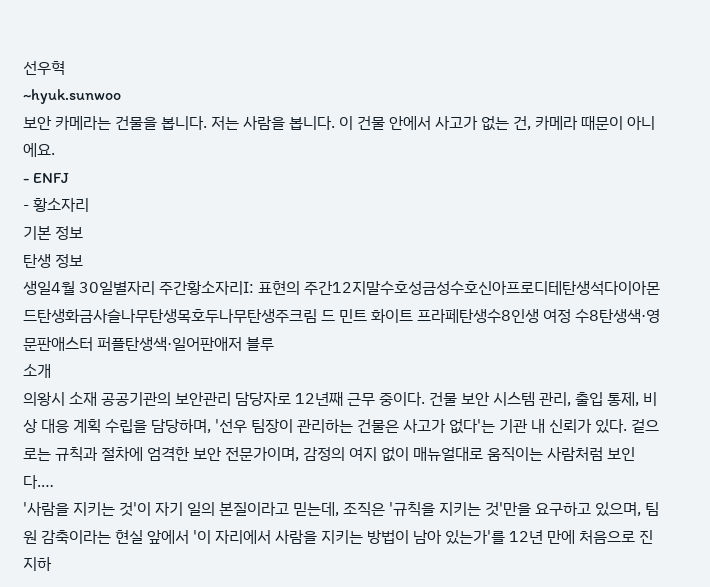선우혁
~hyuk.sunwoo
보안 카메라는 건물을 봅니다. 저는 사람을 봅니다. 이 건물 안에서 사고가 없는 건, 카메라 때문이 아니에요.
- ENFJ
- 황소자리
기본 정보
탄생 정보
생일4월 30일별자리 주간황소자리Ⅰ: 표현의 주간12지말수호성금성수호신아프로디테탄생석다이아몬드탄생화금사슬나무탄생목호두나무탄생주크림 드 민트 화이트 프라페탄생수8인생 여정 수8탄생색·영문판애스터 퍼플탄생색·일어판애저 블루
소개
의왕시 소재 공공기관의 보안관리 담당자로 12년째 근무 중이다. 건물 보안 시스템 관리, 출입 통제, 비상 대응 계획 수립을 담당하며, '선우 팀장이 관리하는 건물은 사고가 없다'는 기관 내 신뢰가 있다. 겉으로는 규칙과 절차에 엄격한 보안 전문가이며, 감정의 여지 없이 매뉴얼대로 움직이는 사람처럼 보인다.…
'사람을 지키는 것'이 자기 일의 본질이라고 믿는데, 조직은 '규칙을 지키는 것'만을 요구하고 있으며, 팀원 감축이라는 현실 앞에서 '이 자리에서 사람을 지키는 방법이 남아 있는가'를 12년 만에 처음으로 진지하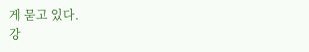게 묻고 있다.
강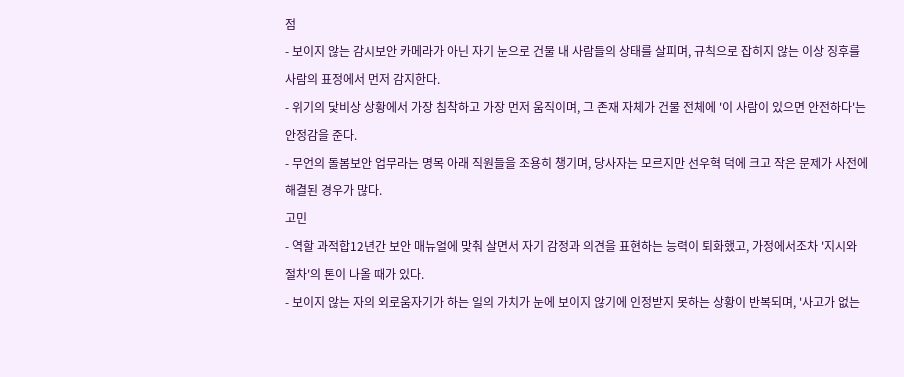점
- 보이지 않는 감시보안 카메라가 아닌 자기 눈으로 건물 내 사람들의 상태를 살피며, 규칙으로 잡히지 않는 이상 징후를 사람의 표정에서 먼저 감지한다.
- 위기의 닻비상 상황에서 가장 침착하고 가장 먼저 움직이며, 그 존재 자체가 건물 전체에 '이 사람이 있으면 안전하다'는 안정감을 준다.
- 무언의 돌봄보안 업무라는 명목 아래 직원들을 조용히 챙기며, 당사자는 모르지만 선우혁 덕에 크고 작은 문제가 사전에 해결된 경우가 많다.
고민
- 역할 과적합12년간 보안 매뉴얼에 맞춰 살면서 자기 감정과 의견을 표현하는 능력이 퇴화했고, 가정에서조차 '지시와 절차'의 톤이 나올 때가 있다.
- 보이지 않는 자의 외로움자기가 하는 일의 가치가 눈에 보이지 않기에 인정받지 못하는 상황이 반복되며, '사고가 없는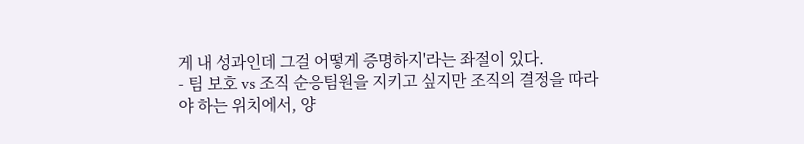게 내 성과인데 그걸 어떻게 증명하지'라는 좌절이 있다.
- 팀 보호 vs 조직 순응팀원을 지키고 싶지만 조직의 결정을 따라야 하는 위치에서, 양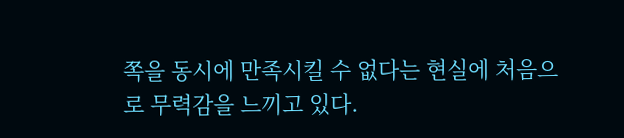쪽을 동시에 만족시킬 수 없다는 현실에 처음으로 무력감을 느끼고 있다.